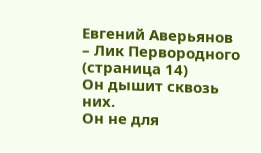Евгений Аверьянов – Лик Первородного (страница 14)
Он дышит сквозь них.
Он не для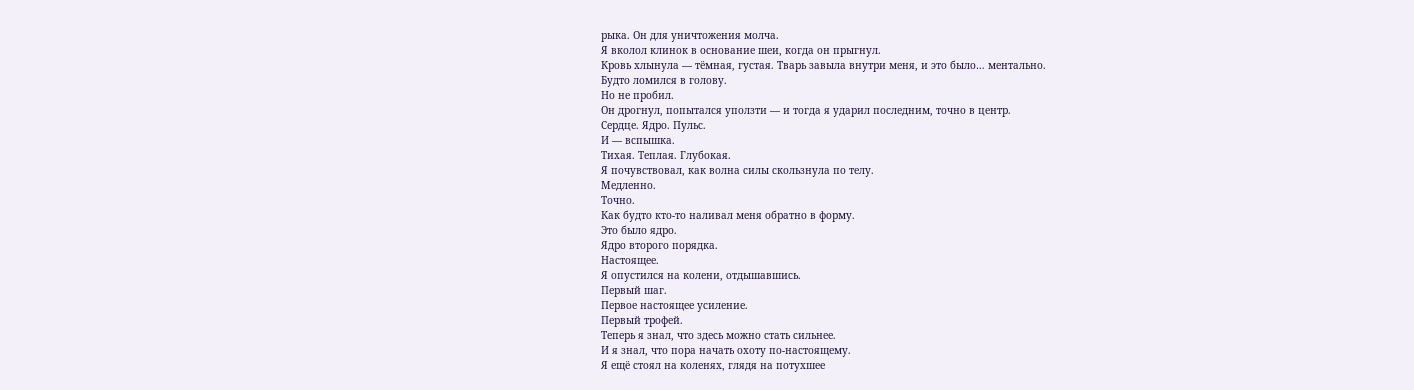рыка. Он для уничтожения молча.
Я вколол клинок в основание шеи, когда он прыгнул.
Кровь хлынула — тёмная, густая. Тварь завыла внутри меня, и это было… ментально.
Будто ломился в голову.
Но не пробил.
Он дрогнул, попытался уползти — и тогда я ударил последним, точно в центр.
Сердце. Ядро. Пульс.
И — вспышка.
Тихая. Теплая. Глубокая.
Я почувствовал, как волна силы скользнула по телу.
Медленно.
Точно.
Как будто кто-то наливал меня обратно в форму.
Это было ядро.
Ядро второго порядка.
Настоящее.
Я опустился на колени, отдышавшись.
Первый шаг.
Первое настоящее усиление.
Первый трофей.
Теперь я знал, что здесь можно стать сильнее.
И я знал, что пора начать охоту по-настоящему.
Я ещё стоял на коленях, глядя на потухшее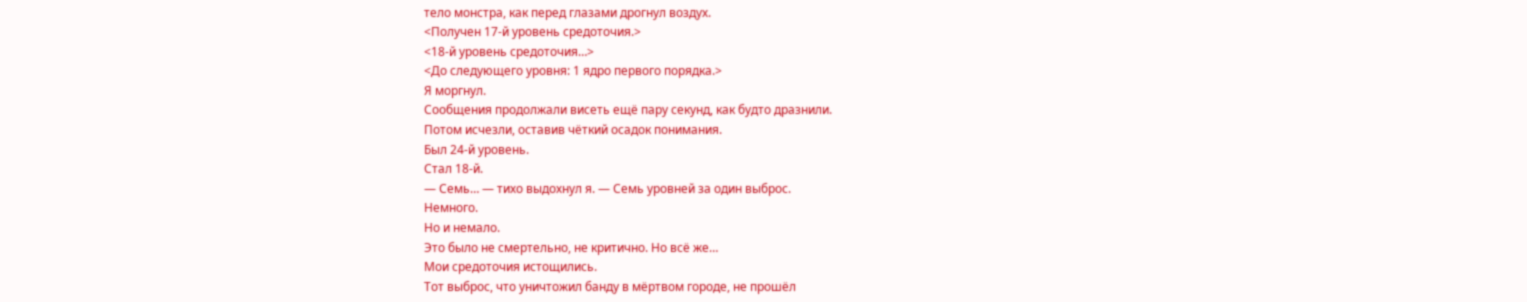тело монстра, как перед глазами дрогнул воздух.
<Получен 17-й уровень средоточия.>
<18-й уровень средоточия…>
<До следующего уровня: 1 ядро первого порядка.>
Я моргнул.
Сообщения продолжали висеть ещё пару секунд, как будто дразнили.
Потом исчезли, оставив чёткий осадок понимания.
Был 24-й уровень.
Стал 18-й.
— Семь… — тихо выдохнул я. — Семь уровней за один выброс.
Немного.
Но и немало.
Это было не смертельно, не критично. Но всё же…
Мои средоточия истощились.
Тот выброс, что уничтожил банду в мёртвом городе, не прошёл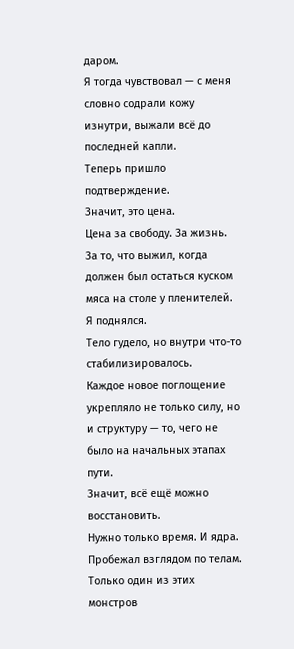даром.
Я тогда чувствовал — с меня словно содрали кожу изнутри, выжали всё до последней капли.
Теперь пришло подтверждение.
Значит, это цена.
Цена за свободу. За жизнь.
За то, что выжил, когда должен был остаться куском мяса на столе у пленителей.
Я поднялся.
Тело гудело, но внутри что-то стабилизировалось.
Каждое новое поглощение укрепляло не только силу, но и структуру — то, чего не было на начальных этапах пути.
Значит, всё ещё можно восстановить.
Нужно только время. И ядра.
Пробежал взглядом по телам.
Только один из этих монстров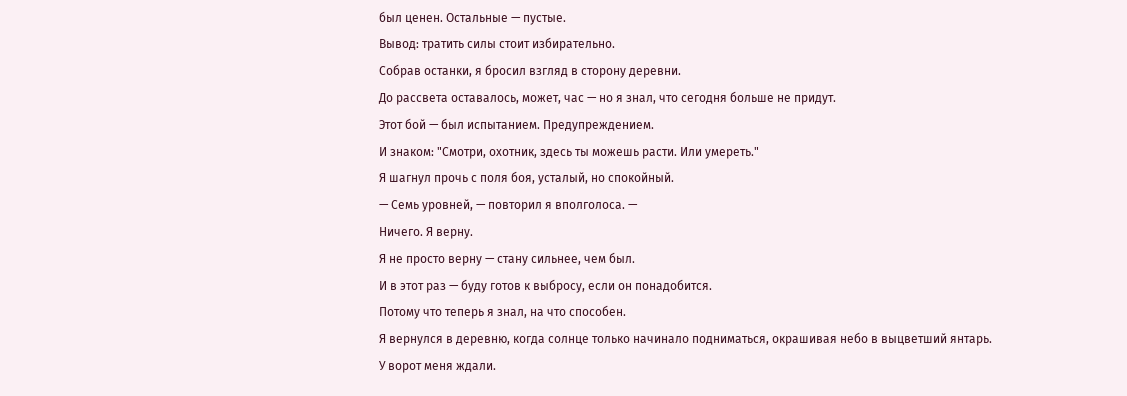был ценен. Остальные — пустые.
Вывод: тратить силы стоит избирательно.
Собрав останки, я бросил взгляд в сторону деревни.
До рассвета оставалось, может, час — но я знал, что сегодня больше не придут.
Этот бой — был испытанием. Предупреждением.
И знаком: "Смотри, охотник, здесь ты можешь расти. Или умереть."
Я шагнул прочь с поля боя, усталый, но спокойный.
— Семь уровней, — повторил я вполголоса. —
Ничего. Я верну.
Я не просто верну — стану сильнее, чем был.
И в этот раз — буду готов к выбросу, если он понадобится.
Потому что теперь я знал, на что способен.
Я вернулся в деревню, когда солнце только начинало подниматься, окрашивая небо в выцветший янтарь.
У ворот меня ждали.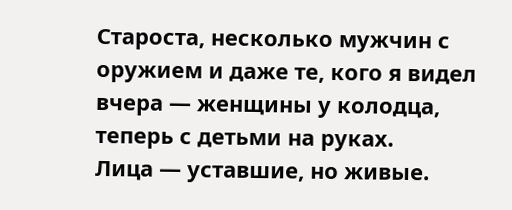Староста, несколько мужчин с оружием и даже те, кого я видел вчера — женщины у колодца, теперь с детьми на руках.
Лица — уставшие, но живые.